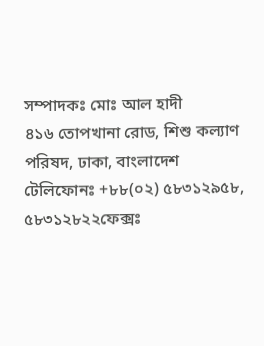সম্পাদকঃ মোঃ আল হাদী
৪১৬ তোপখানা রোড, শিশু কল্যাণ পরিষদ, ঢাকা, বাংলাদেশ
টেলিফোনঃ +৮৮(০২) ৫৮৩১২৯৫৮, ৫৮৩১২৮২২ফেক্সঃ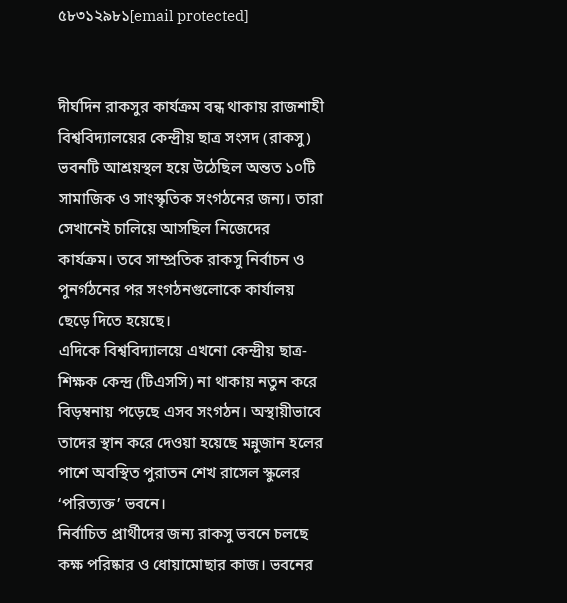৫৮৩১২৯৮১[email protected]


দীর্ঘদিন রাকসুর কার্যক্রম বন্ধ থাকায় রাজশাহী বিশ্ববিদ্যালয়ের কেন্দ্রীয় ছাত্র সংসদ (রাকসু) ভবনটি আশ্রয়স্থল হয়ে উঠেছিল অন্তত ১০টি সামাজিক ও সাংস্কৃতিক সংগঠনের জন্য। তারা সেখানেই চালিয়ে আসছিল নিজেদের কার্যক্রম। তবে সাম্প্রতিক রাকসু নির্বাচন ও পুনর্গঠনের পর সংগঠনগুলোকে কার্যালয় ছেড়ে দিতে হয়েছে।
এদিকে বিশ্ববিদ্যালয়ে এখনো কেন্দ্রীয় ছাত্র-শিক্ষক কেন্দ্র (টিএসসি) না থাকায় নতুন করে বিড়ম্বনায় পড়েছে এসব সংগঠন। অস্থায়ীভাবে তাদের স্থান করে দেওয়া হয়েছে মন্নুজান হলের পাশে অবস্থিত পুরাতন শেখ রাসেল স্কুলের ‘পরিত্যক্ত’ ভবনে।
নির্বাচিত প্রার্থীদের জন্য রাকসু ভবনে চলছে কক্ষ পরিষ্কার ও ধোয়ামোছার কাজ। ভবনের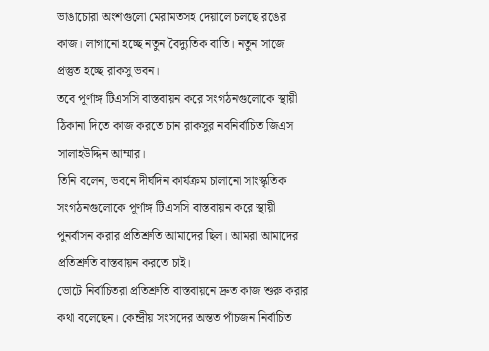ভাঙাচোরা অংশগুলো মেরামতসহ দেয়ালে চলছে রঙের কাজ। লাগানো হচ্ছে নতুন বৈদ্যুতিক বাতি। নতুন সাজে প্রস্তুত হচ্ছে রাকসু ভবন।
তবে পূর্ণাঙ্গ টিএসসি বাস্তবায়ন করে সংগঠনগুলোকে স্থায়ী ঠিকানা দিতে কাজ করতে চান রাকসুর নবনির্বাচিত জিএস সালাহউদ্দিন আম্মার।
তিনি বলেন, ভবনে দীর্ঘদিন কার্যক্রম চালানো সাংস্কৃতিক সংগঠনগুলোকে পূর্ণাঙ্গ টিএসসি বাস্তবায়ন করে স্থায়ী পুনর্বাসন করার প্রতিশ্রুতি আমাদের ছিল। আমরা আমাদের প্রতিশ্রুতি বাস্তবায়ন করতে চাই।
ভোটে নির্বাচিতরা প্রতিশ্রুতি বাস্তবায়নে দ্রুত কাজ শুরু করার কথা বলেছেন। কেন্দ্রীয় সংসদের অন্তত পাঁচজন নির্বাচিত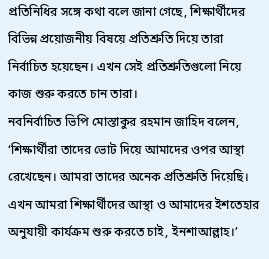প্রতিনিধির সঙ্গে কথা বলে জানা গেছে, শিক্ষার্থীদের বিভিন্ন প্রয়োজনীয় বিষয়ে প্রতিশ্রুতি দিয়ে তারা নির্বাচিত হয়েছেন। এখন সেই প্রতিশ্রুতিগুলো নিয়ে কাজ শুরু করতে চান তারা।
নবনির্বাচিত ভিপি মোস্তাকুর রহমান জাহিদ বলেন, ‘শিক্ষার্থীরা তাদের ভোট দিয়ে আমাদের ওপর আস্থা রেখেছেন। আমরা তাদের অনেক প্রতিশ্রুতি দিয়েছি। এখন আমরা শিক্ষার্থীদের আস্থা ও আমাদের ইশতেহার অনুযায়ী কার্যক্রম শুরু করতে চাই, ইনশাআল্লাহ।’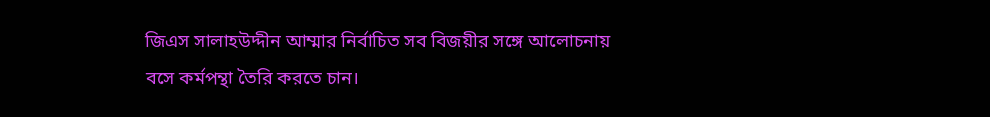জিএস সালাহউদ্দীন আম্মার নির্বাচিত সব বিজয়ীর সঙ্গে আলোচনায় বসে কর্মপন্থা তৈরি করতে চান।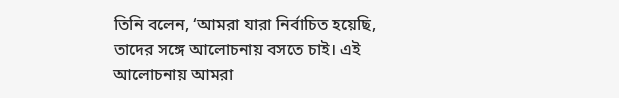তিনি বলেন, ‘আমরা যারা নির্বাচিত হয়েছি, তাদের সঙ্গে আলোচনায় বসতে চাই। এই আলোচনায় আমরা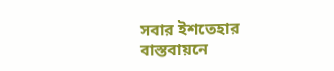সবার ইশতেহার বাস্তবায়নে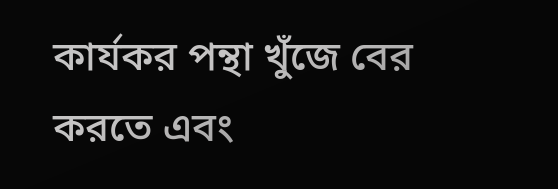কার্যকর পন্থা খুঁজে বের করতে এবং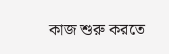কাজ শুরু করতে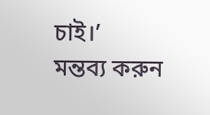চাই।’
মন্তব্য করুন